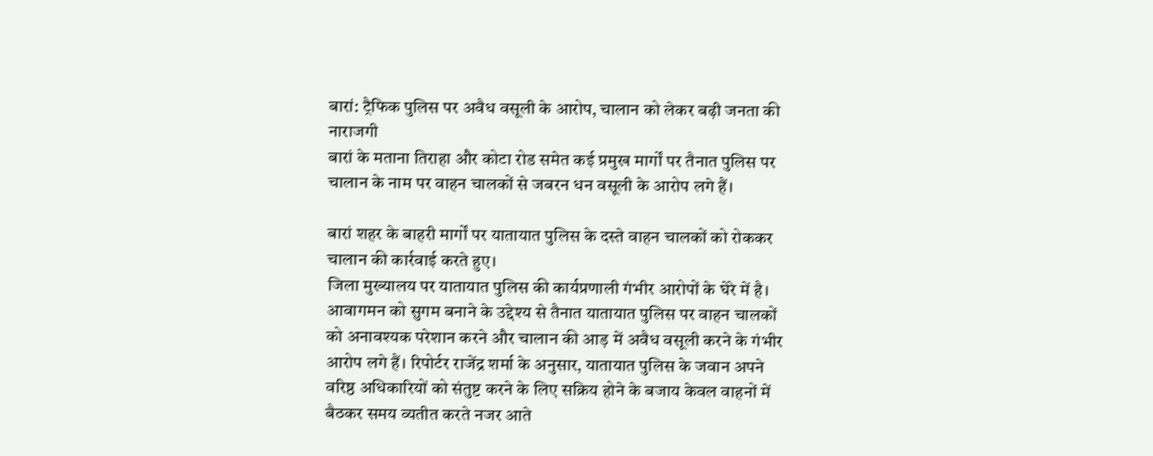बारां: ट्रैफिक पुलिस पर अवैध वसूली के आरोप, चालान को लेकर बढ़ी जनता की नाराजगी
बारां के मताना तिराहा और कोटा रोड समेत कई प्रमुख मार्गों पर तैनात पुलिस पर चालान के नाम पर वाहन चालकों से जबरन धन वसूली के आरोप लगे हैं।

बारां शहर के बाहरी मार्गों पर यातायात पुलिस के दस्ते वाहन चालकों को रोककर चालान की कार्रवाई करते हुए।
जिला मुख्यालय पर यातायात पुलिस की कार्यप्रणाली गंभीर आरोपों के घेरे में है। आवागमन को सुगम बनाने के उद्देश्य से तैनात यातायात पुलिस पर वाहन चालकों को अनावश्यक परेशान करने और चालान की आड़ में अवैध वसूली करने के गंभीर आरोप लगे हैं। रिपोर्टर राजेंद्र शर्मा के अनुसार, यातायात पुलिस के जवान अपने वरिष्ठ अधिकारियों को संतुष्ट करने के लिए सक्रिय होने के बजाय केवल वाहनों में बैठकर समय व्यतीत करते नजर आते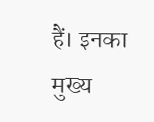हैं। इनका मुख्य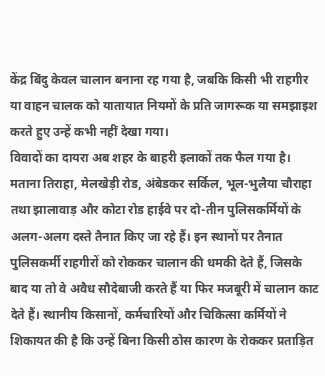केंद्र बिंदु केवल चालान बनाना रह गया है, जबकि किसी भी राहगीर या वाहन चालक को यातायात नियमों के प्रति जागरूक या समझाइश करते हुए उन्हें कभी नहीं देखा गया।
विवादों का दायरा अब शहर के बाहरी इलाकों तक फैल गया है। मताना तिराहा, मेलखेड़ी रोड, अंबेडकर सर्किल, भूल-भुलैया चौराहा तथा झालावाड़ और कोटा रोड हाईवे पर दो-तीन पुलिसकर्मियों के अलग-अलग दस्ते तैनात किए जा रहे हैं। इन स्थानों पर तैनात पुलिसकर्मी राहगीरों को रोककर चालान की धमकी देते हैं, जिसके बाद या तो वे अवैध सौदेबाजी करते हैं या फिर मजबूरी में चालान काट देते हैं। स्थानीय किसानों, कर्मचारियों और चिकित्सा कर्मियों ने शिकायत की है कि उन्हें बिना किसी ठोस कारण के रोककर प्रताड़ित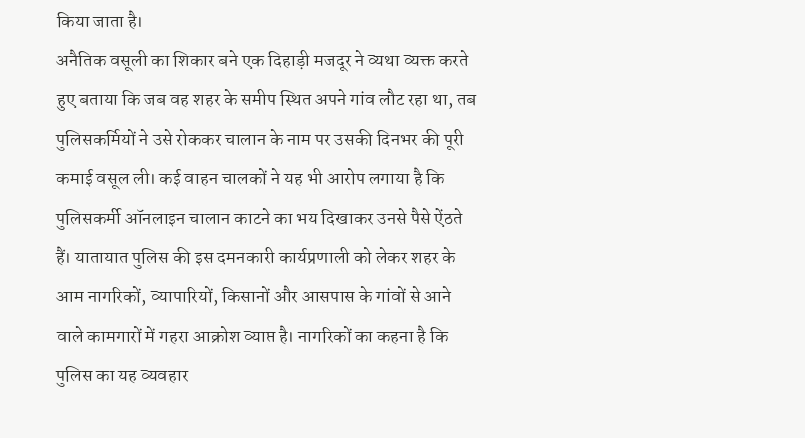किया जाता है।
अनैतिक वसूली का शिकार बने एक दिहाड़ी मजदूर ने व्यथा व्यक्त करते हुए बताया कि जब वह शहर के समीप स्थित अपने गांव लौट रहा था, तब पुलिसकर्मियों ने उसे रोककर चालान के नाम पर उसकी दिनभर की पूरी कमाई वसूल ली। कई वाहन चालकों ने यह भी आरोप लगाया है कि पुलिसकर्मी ऑनलाइन चालान काटने का भय दिखाकर उनसे पैसे ऐंठते हैं। यातायात पुलिस की इस दमनकारी कार्यप्रणाली को लेकर शहर के आम नागरिकों, व्यापारियों, किसानों और आसपास के गांवों से आने वाले कामगारों में गहरा आक्रोश व्याप्त है। नागरिकों का कहना है कि पुलिस का यह व्यवहार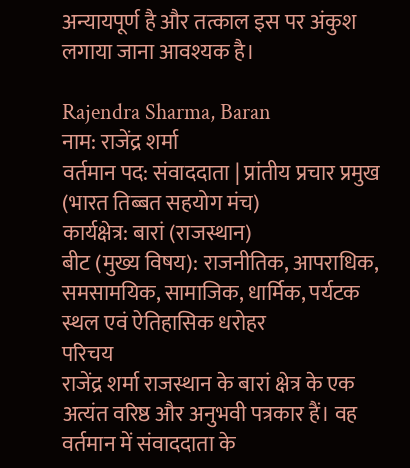अन्यायपूर्ण है और तत्काल इस पर अंकुश लगाया जाना आवश्यक है।

Rajendra Sharma, Baran
नाम: राजेंद्र शर्मा
वर्तमान पद: संवाददाता | प्रांतीय प्रचार प्रमुख (भारत तिब्बत सहयोग मंच)
कार्यक्षेत्र: बारां (राजस्थान)
बीट (मुख्य विषय): राजनीतिक, आपराधिक, समसामयिक, सामाजिक, धार्मिक, पर्यटक स्थल एवं ऐतिहासिक धरोहर
परिचय
राजेंद्र शर्मा राजस्थान के बारां क्षेत्र के एक अत्यंत वरिष्ठ और अनुभवी पत्रकार हैं। वह वर्तमान में संवाददाता के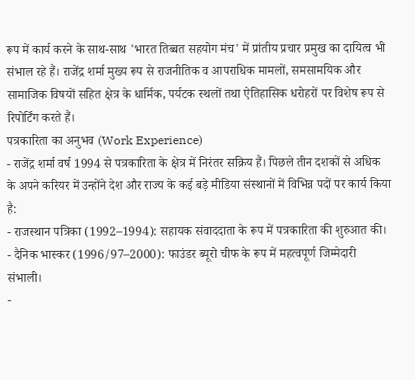रूप में कार्य करने के साथ-साथ 'भारत तिब्बत सहयोग मंच' में प्रांतीय प्रचार प्रमुख का दायित्व भी संभाल रहे हैं। राजेंद्र शर्मा मुख्य रूप से राजनीतिक व आपराधिक मामलों, समसामयिक और सामाजिक विषयों सहित क्षेत्र के धार्मिक, पर्यटक स्थलों तथा ऐतिहासिक धरोहरों पर विशेष रूप से रिपोर्टिंग करते हैं।
पत्रकारिता का अनुभव (Work Experience)
- राजेंद्र शर्मा वर्ष 1994 से पत्रकारिता के क्षेत्र में निरंतर सक्रिय हैं। पिछले तीन दशकों से अधिक के अपने करियर में उन्होंने देश और राज्य के कई बड़े मीडिया संस्थानों में विभिन्न पदों पर कार्य किया है:
- राजस्थान पत्रिका (1992–1994): सहायक संवाददाता के रूप में पत्रकारिता की शुरुआत की।
- दैनिक भास्कर (1996/97–2000): फाउंडर ब्यूरो चीफ के रूप में महत्वपूर्ण जिम्मेदारी संभाली।
-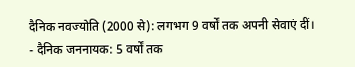दैनिक नवज्योति (2000 से): लगभग 9 वर्षों तक अपनी सेवाएं दीं।
- दैनिक जननायक: 5 वर्षों तक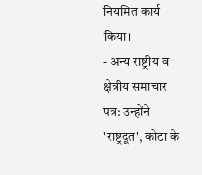नियमित कार्य किया।
- अन्य राष्ट्रीय व क्षेत्रीय समाचार पत्र: उन्होंने 'राष्ट्रदूत', कोटा के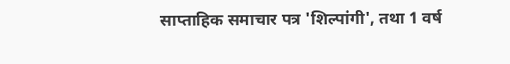साप्ताहिक समाचार पत्र 'शिल्पांगी', तथा 1 वर्ष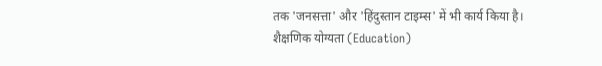तक 'जनसत्ता' और 'हिंदुस्तान टाइम्स' में भी कार्य किया है।
शैक्षणिक योग्यता (Education)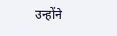उन्होंने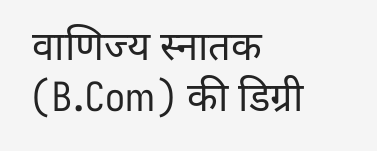वाणिज्य स्नातक (B.Com) की डिग्री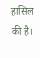हासिल की है।